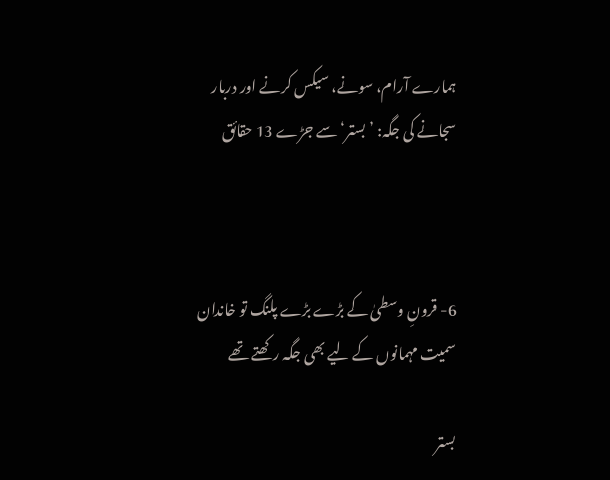ہمارے آرام، سونے، سیکس کرنے اور دربار سجانے کی جگہ: ’بستر‘ سے جڑے 13 حقائق



6- قرونِ وسطیٰ کے بڑے بڑے پلنگ تو خاندان سمیت مہمانوں کے لیے بھی جگہ رکھتے تھے

بستر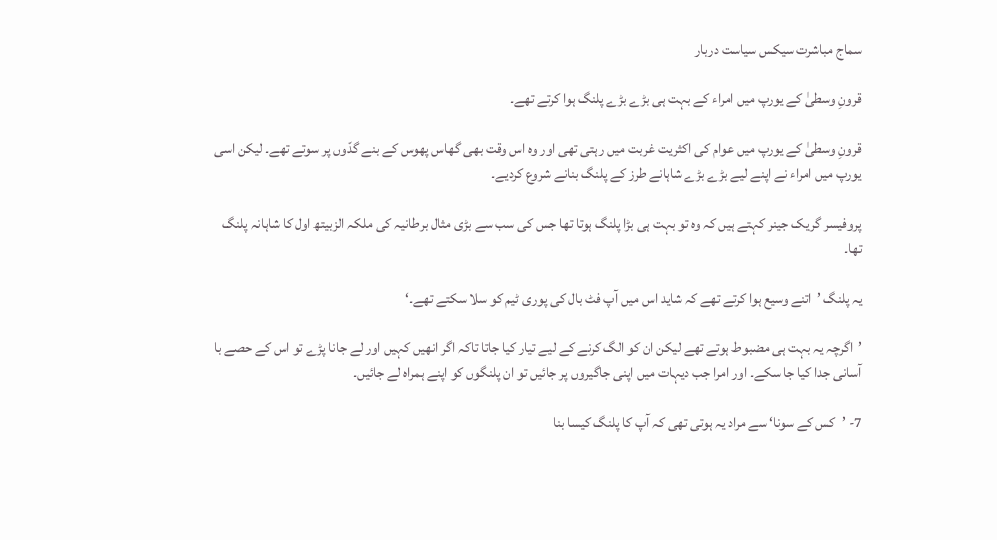سماج مباشرت سیکس سیاست دربار

قرونِ وسطیٰ کے یورپ میں امراء کے بہت ہی بڑے بڑے پلنگ ہوا کرتے تھے۔

قرونِ وسطیٰ کے یورپ میں عوام کی اکثریت غربت میں رہتی تھی اور وہ اس وقت بھی گھاس پھوس کے بنے گدّوں پر سوتے تھے۔ لیکن اسی یورپ میں امراء نے اپنے لیے بڑے بڑے شاہانے طرز کے پلنگ بنانے شروع کردیے۔

پروفیسر گریک جینر کہتے ہیں کہ وہ تو بہت ہی بڑا پلنگ ہوتا تھا جس کی سب سے بڑی مثال برطانیہ کی ملکہ الزبیتھ اول کا شاہانہ پلنگ تھا۔

یہ پلنگ ’اتنے وسیع ہوا کرتے تھے کہ شاید اس میں آپ فٹ بال کی پوری ٹیم کو سلا سکتے تھے۔‘

’اگرچہ یہ بہت ہی مضبوط ہوتے تھے لیکن ان کو الگ کرنے کے لیے تیار کیا جاتا تاکہ اگر انھیں کہیں اور لے جانا پڑے تو اس کے حصے با آسانی جدا کیا جا سکے۔ اور امرا جب دیہات میں اپنی جاگیروں پر جائیں تو ان پلنگوں کو اپنے ہمراہ لے جائیں۔

7- ’کس کے سونا‘ سے مراد یہ ہوتی تھی کہ آپ کا پلنگ کیسا بنا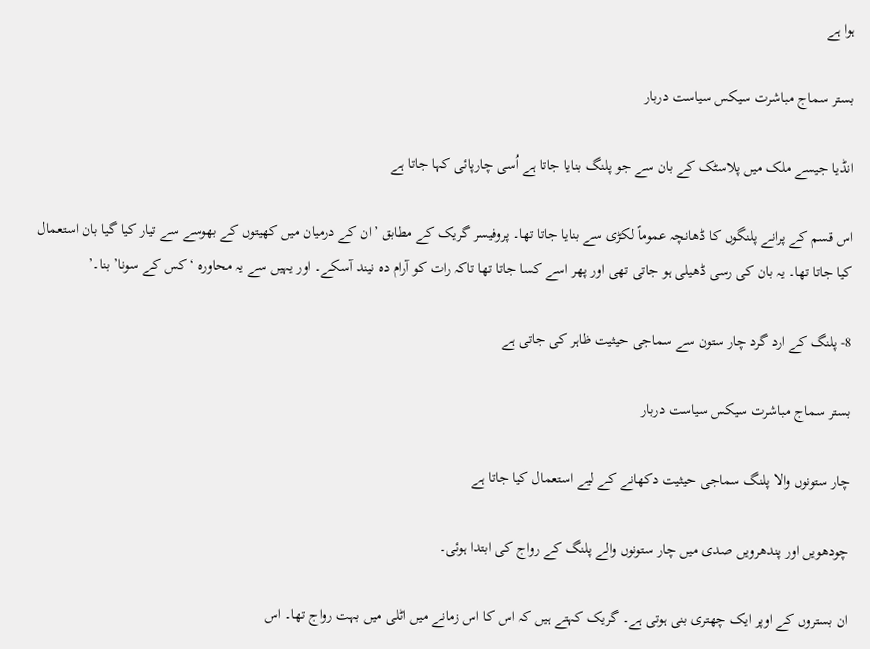ہوا ہے

بستر سماج مباشرت سیکس سیاست دربار

انڈیا جیسے ملک میں پلاسٹک کے بان سے جو پلنگ بنایا جاتا ہے اُسی چارپائی کہا جاتا ہے

اس قسم کے پرانے پلنگوں کا ڈھانچہ عموماً لکڑی سے بنایا جاتا تھا۔ پروفیسر گریک کے مطابق ’ان کے درمیان میں کھیتوں کے بھوسے سے تیار کیا گیا بان استعمال کیا جاتا تھا۔ یہ بان کی رسی ڈھیلی ہو جاتی تھی اور پھر اسے کسا جاتا تھا تاکہ رات کو آرام دہ نیند آسکے۔ اور یہیں سے یہ محاورہ ‘کس کے سونا’ بنا۔’

8- پلنگ کے ارد گرد چار ستون سے سماجی حیثیت ظاہر کی جاتی ہے

بستر سماج مباشرت سیکس سیاست دربار

چار ستونوں والا پلنگ سماجی حیثیت دکھانے کے لیے استعمال کیا جاتا ہے

چودھویں اور پندھرویں صدی میں چار ستونوں والے پلنگ کے رواج کی ابتدا ہوئی۔

ان بستروں کے اوپر ایک چھتری بنی ہوتی ہے۔ گریک کہتے ہیں کہ اس کا اس زمانے میں اٹلی میں بہت رواج تھا۔ اس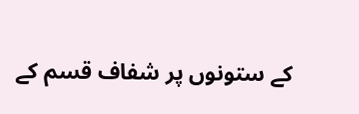کے ستونوں پر شفاف قسم کے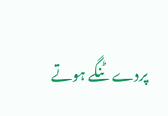پردے ٹنگے ہوتے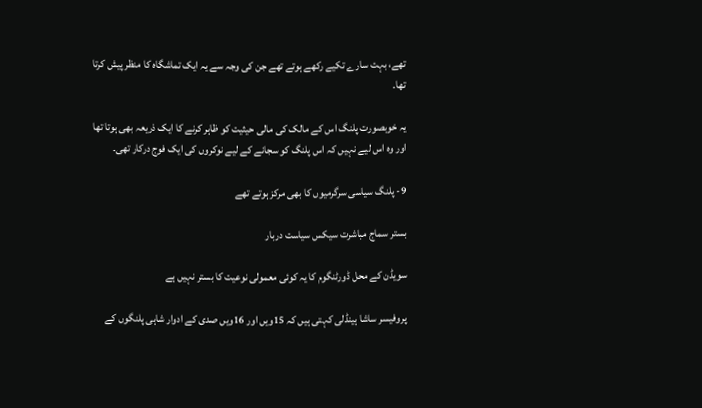تھے، بہت سارے تکیے رکھے ہوتے تھے جن کی وجہ سے یہ ایک تماشگاہ کا منظر پیش کرتا تھا۔

یہ خوبصورت پلنگ اس کے مالک کی مالی حیثیت کو ظاہر کرنے کا ایک ذریعہ بھی ہوتا تھا اور وہ اس لیے نہیں کہ اس پلنگ کو سجانے کے لیے نوکروں کی ایک فوج درکار تھی۔

9- پلنگ سیاسی سرگرمیوں کا بھی مرکز ہوتے تھے

بستر سماج مباشرت سیکس سیاست دربار

سویڈن کے محل ڈورٹنگوم کا یہ کوئی معمولی نوعیت کا بستر نہیں ہے

پروفیسر ساشا ہینڈلی کہتی ہیں کہ 15ویں اور 16ویں صدی کے ادوار شاہی پلنگوں کے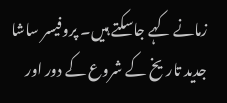زمانے کہے جاسکتے ہیں۔ پروفیسر ساشا جدید تاریخ کے شروع کے دور اور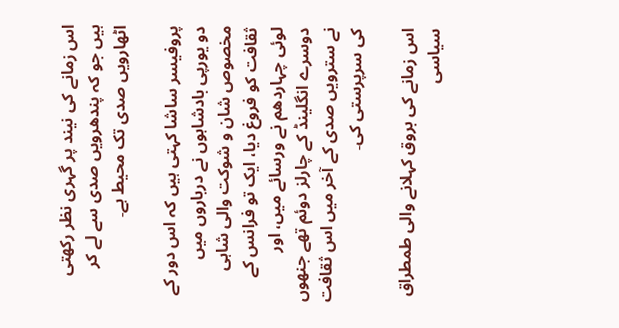اس زمانے کی نیند پر گہری نظر رکھتی ہیں جو کہ پندھرویں صدی سے لے کر اٹھارویں صدی تک محیط ہے۔

پروفیسر ساشا کہتی ہیں کہ اس دور کے دو یورپی بادشاہوں نے درباروں میں مخصوص شان و شوکت والی شاہی ثقافت کو فروغ دیا، ایک تو فرانس کے لوئی چہاردھم نے ورسائے میں، اور دوسرے انگلینڈ کے چارلز دوئم تھے جنھوں نے سترویں صدی کے آخر میں اس ثقافت کی سرپرستی کی۔

اس زمانے کی بروق کہلانے والی طمطراق سیاسی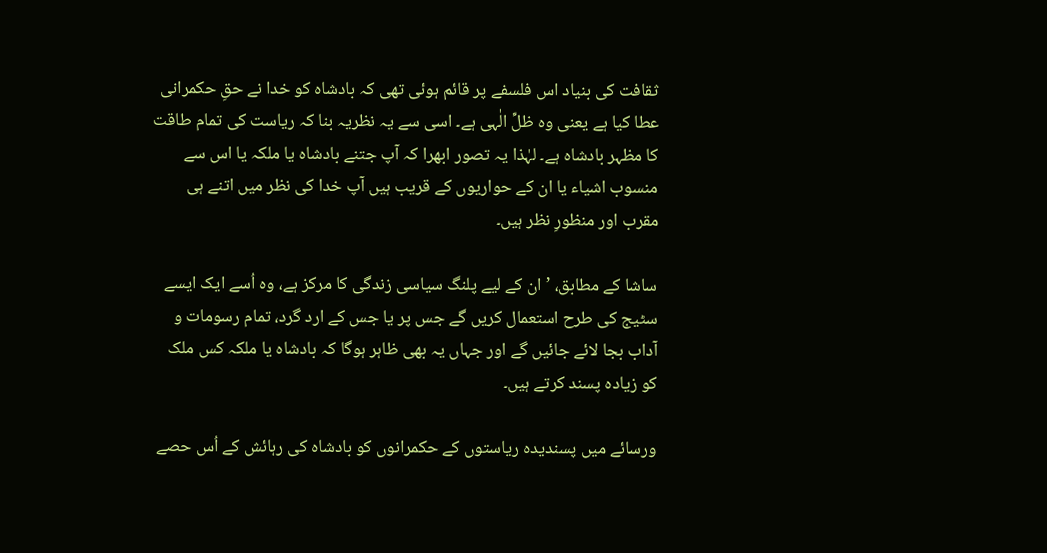ثقافت کی بنیاد اس فلسفے پر قائم ہوئی تھی کہ بادشاہ کو خدا نے حقِ حکمرانی عطا کیا ہے یعنی وہ ظلِّ الٰہی ہے۔ اسی سے یہ نظریہ بنا کہ ریاست کی تمام طاقت کا مظہر بادشاہ ہے۔ لہٰذا یہ تصور ابھرا کہ آپ جتنے بادشاہ یا ملکہ یا اس سے منسوب اشیاء یا ان کے حواریوں کے قریب ہیں آپ خدا کی نظر میں اتنے ہی مقرب اور منظورِ نظر ہیں۔

ساشا کے مطابق، ’ان کے لیے پلنگ سیاسی زندگی کا مرکز ہے، وہ اُسے ایک ایسے سٹیج کی طرح استعمال کریں گے جس پر یا جس کے ارد گرد، تمام رسومات و آداب بجا لائے جائیں گے اور جہاں یہ بھی ظاہر ہوگا کہ بادشاہ یا ملکہ کس ملک کو زیادہ پسند کرتے ہیں۔

ورسائے میں پسندیدہ ریاستوں کے حکمرانوں کو بادشاہ کی رہائش کے اُس حصے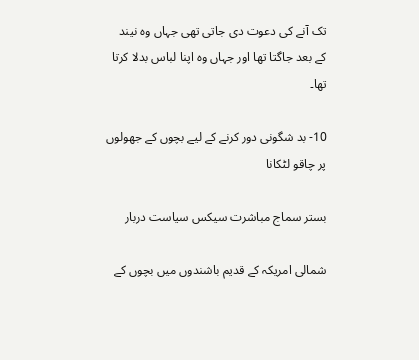تک آنے کی دعوت دی جاتی تھی جہاں وہ نیند کے بعد جاگتا تھا اور جہاں وہ اپنا لباس بدلا کرتا تھا۔

10- بد شگونی دور کرنے کے لیے بچوں کے جھولوں پر چاقو لٹکانا

بستر سماج مباشرت سیکس سیاست دربار

شمالی امریکہ کے قدیم باشندوں میں بچوں کے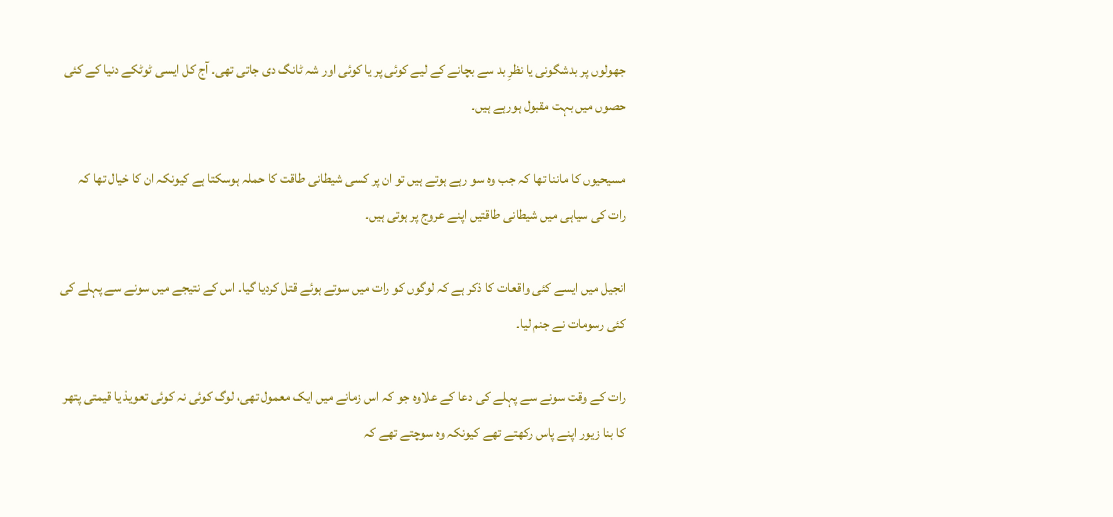جھولوں پر بدشگونی یا نظرِ بد سے بچانے کے لیے کوئی پر یا کوئی اور شہ ٹانگ دی جاتی تھی۔ آج کل ایسی ٹوٹکے دنیا کے کئی حصوں میں بہت مقبول ہورہے ہیں۔

مسیحیوں کا ماننا تھا کہ جب وہ سو رہے ہوتے ہیں تو ان پر کسی شیطانی طاقت کا حملہ ہوسکتا ہے کیونکہ ان کا خیال تھا کہ رات کی سیاہی میں شیطانی طاقتیں اپنے عروج پر ہوتی ہیں۔

انجیل میں ایسے کئی واقعات کا ذکر ہے کہ لوگوں کو رات میں سوتے ہوئے قتل کردیا گیا۔ اس کے نتیجے میں سونے سے پہلے کی کئی رسومات نے جنم لیا۔

رات کے وقت سونے سے پہلے کی دعا کے علاوہ جو کہ اس زمانے میں ایک معمول تھی، لوگ کوئی نہ کوئی تعویذ یا قیمتی پتھر کا بنا زیور اپنے پاس رکھتے تھے کیونکہ وہ سوچتے تھے کہ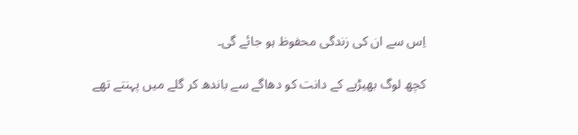اِس سے ان کی زندگی محفوظ ہو جائے گی۔

کچھ لوگ بھیڑیے کے دانت کو دھاگے سے باندھ کر گلے میں پہنتے تھے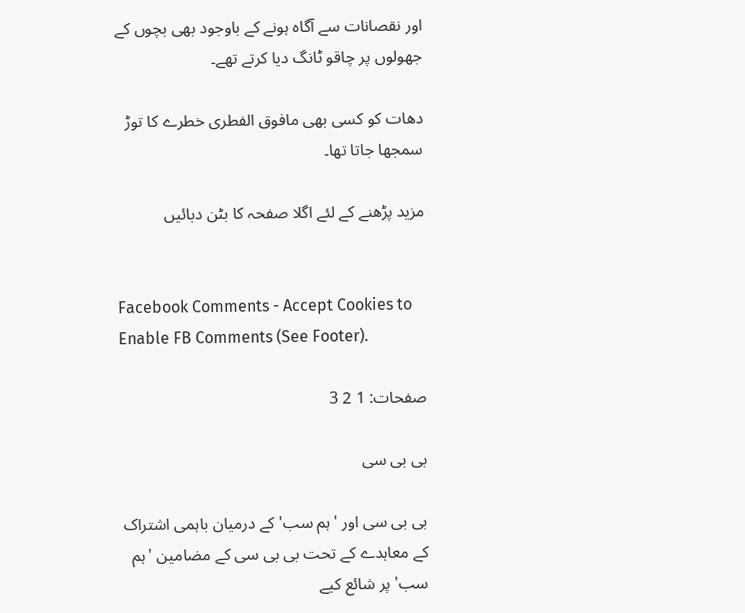اور نقصانات سے آگاہ ہونے کے باوجود بھی بچوں کے جھولوں پر چاقو ٹانگ دیا کرتے تھے۔

دھات کو کسی بھی مافوق الفطری خطرے کا توڑ سمجھا جاتا تھا۔

مزید پڑھنے کے لئے اگلا صفحہ کا بٹن دبائیں


Facebook Comments - Accept Cookies to Enable FB Comments (See Footer).

صفحات: 1 2 3

بی بی سی

بی بی سی اور 'ہم سب' کے درمیان باہمی اشتراک کے معاہدے کے تحت بی بی سی کے مضامین 'ہم سب' پر شائع کیے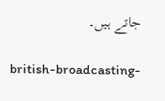جاتے ہیں۔

british-broadcasting-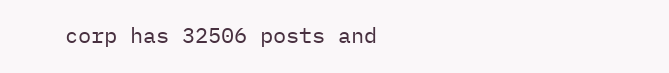corp has 32506 posts and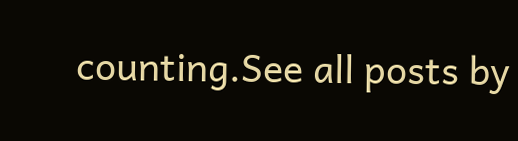counting.See all posts by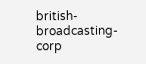british-broadcasting-corp